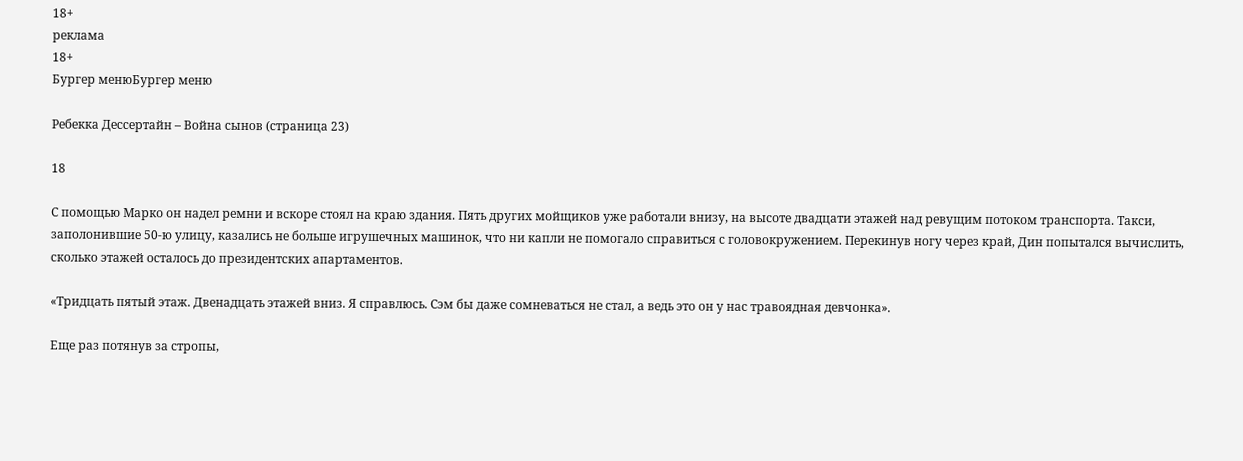18+
реклама
18+
Бургер менюБургер меню

Ребекка Дессертайн – Война сынов (страница 23)

18

С помощью Марко он надел ремни и вскоре стоял на краю здания. Пять других мойщиков уже работали внизу, на высоте двадцати этажей над ревущим потоком транспорта. Такси, заполонившие 50-ю улицу, казались не больше игрушечных машинок, что ни капли не помогало справиться с головокружением. Перекинув ногу через край, Дин попытался вычислить, сколько этажей осталось до президентских апартаментов.

«Тридцать пятый этаж. Двенадцать этажей вниз. Я справлюсь. Сэм бы даже сомневаться не стал, а ведь это он у нас травоядная девчонка».

Еще раз потянув за стропы,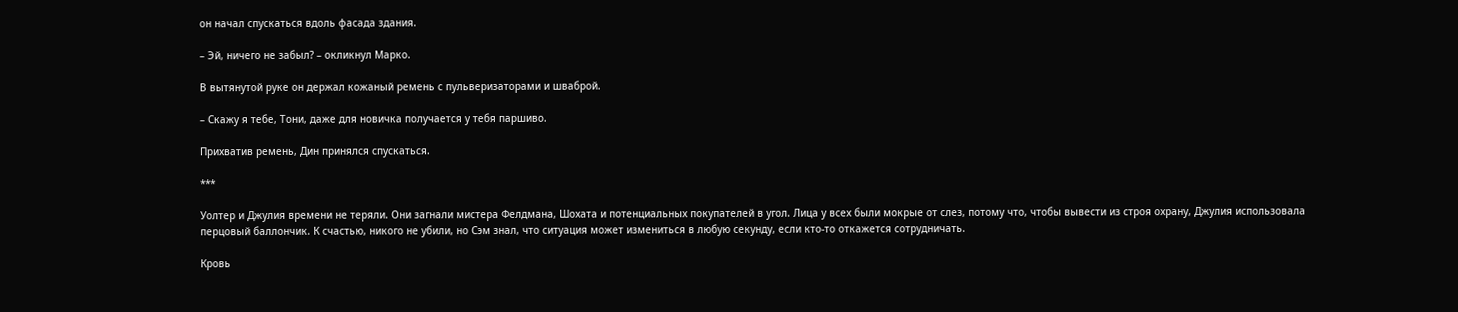он начал спускаться вдоль фасада здания.

– Эй, ничего не забыл? – окликнул Марко.

В вытянутой руке он держал кожаный ремень с пульверизаторами и шваброй.

– Скажу я тебе, Тони, даже для новичка получается у тебя паршиво.

Прихватив ремень, Дин принялся спускаться.

***

Уолтер и Джулия времени не теряли. Они загнали мистера Фелдмана, Шохата и потенциальных покупателей в угол. Лица у всех были мокрые от слез, потому что, чтобы вывести из строя охрану, Джулия использовала перцовый баллончик. К счастью, никого не убили, но Сэм знал, что ситуация может измениться в любую секунду, если кто-то откажется сотрудничать.

Кровь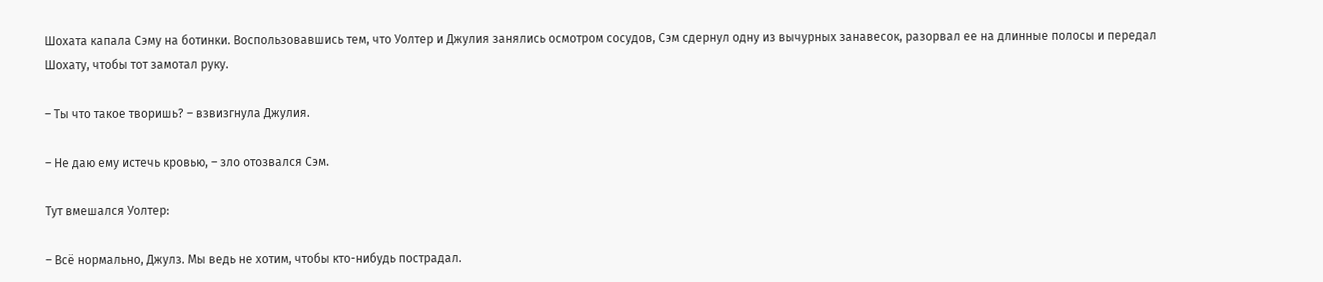Шохата капала Сэму на ботинки. Воспользовавшись тем, что Уолтер и Джулия занялись осмотром сосудов, Сэм сдернул одну из вычурных занавесок, разорвал ее на длинные полосы и передал Шохату, чтобы тот замотал руку.

– Ты что такое творишь? – взвизгнула Джулия.

– Не даю ему истечь кровью, – зло отозвался Сэм.

Тут вмешался Уолтер:

– Всё нормально, Джулз. Мы ведь не хотим, чтобы кто-нибудь пострадал.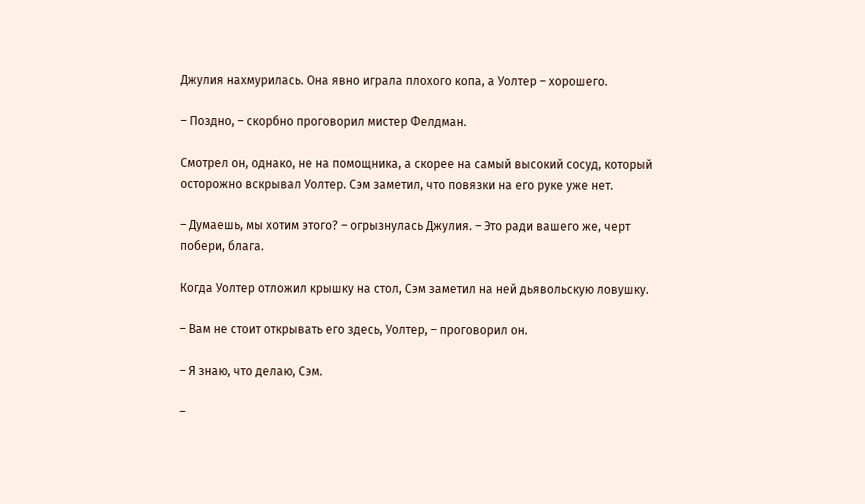Джулия нахмурилась. Она явно играла плохого копа, а Уолтер – хорошего.

– Поздно, – скорбно проговорил мистер Фелдман.

Смотрел он, однако, не на помощника, а скорее на самый высокий сосуд, который осторожно вскрывал Уолтер. Сэм заметил, что повязки на его руке уже нет.

– Думаешь, мы хотим этого? – огрызнулась Джулия. – Это ради вашего же, черт побери, блага.

Когда Уолтер отложил крышку на стол, Сэм заметил на ней дьявольскую ловушку.

– Вам не стоит открывать его здесь, Уолтер, – проговорил он.

– Я знаю, что делаю, Сэм.

–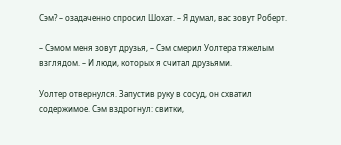Сэм? – озадаченно спросил Шохат. – Я думал, вас зовут Роберт.

– Сэмом меня зовут друзья, – Сэм смерил Уолтера тяжелым взглядом. – И люди, которых я считал друзьями.

Уолтер отвернулся. Запустив руку в сосуд, он схватил содержимое. Сэм вздрогнул: свитки,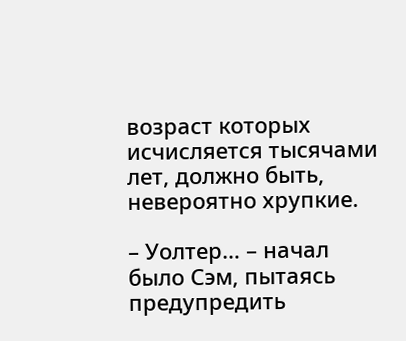возраст которых исчисляется тысячами лет, должно быть, невероятно хрупкие.

– Уолтер… – начал было Сэм, пытаясь предупредить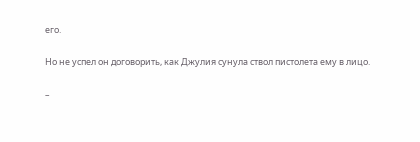его.

Но не успел он договорить, как Джулия сунула ствол пистолета ему в лицо.

–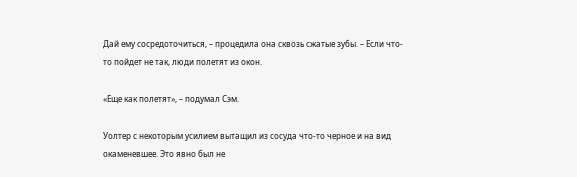Дай ему сосредоточиться, – процедила она сквозь сжатые зубы. – Если что-то пойдет не так, люди полетят из окон.

«Еще как полетят», – подумал Сэм.

Уолтер с некоторым усилием вытащил из сосуда что-то черное и на вид окаменевшее. Это явно был не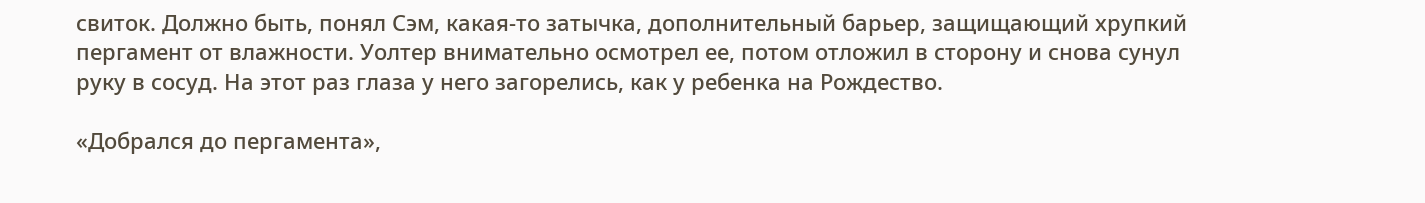свиток. Должно быть, понял Сэм, какая-то затычка, дополнительный барьер, защищающий хрупкий пергамент от влажности. Уолтер внимательно осмотрел ее, потом отложил в сторону и снова сунул руку в сосуд. На этот раз глаза у него загорелись, как у ребенка на Рождество.

«Добрался до пергамента»,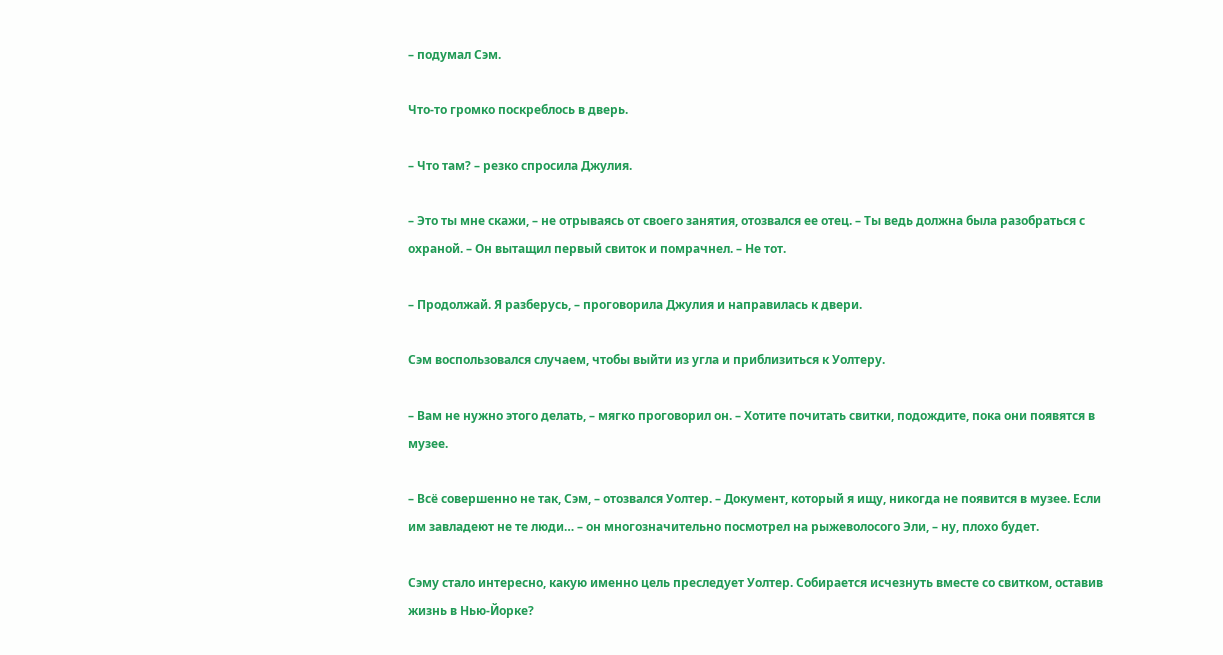– подумал Сэм.

Что-то громко поскреблось в дверь.

– Что там? – резко спросила Джулия.

– Это ты мне скажи, – не отрываясь от своего занятия, отозвался ее отец. – Ты ведь должна была разобраться с охраной. – Он вытащил первый свиток и помрачнел. – Не тот.

– Продолжай. Я разберусь, – проговорила Джулия и направилась к двери.

Сэм воспользовался случаем, чтобы выйти из угла и приблизиться к Уолтеру.

– Вам не нужно этого делать, – мягко проговорил он. – Хотите почитать свитки, подождите, пока они появятся в музее.

– Всё совершенно не так, Сэм, – отозвался Уолтер. – Документ, который я ищу, никогда не появится в музее. Если им завладеют не те люди… – он многозначительно посмотрел на рыжеволосого Эли, – ну, плохо будет.

Сэму стало интересно, какую именно цель преследует Уолтер. Собирается исчезнуть вместе со свитком, оставив жизнь в Нью-Йорке?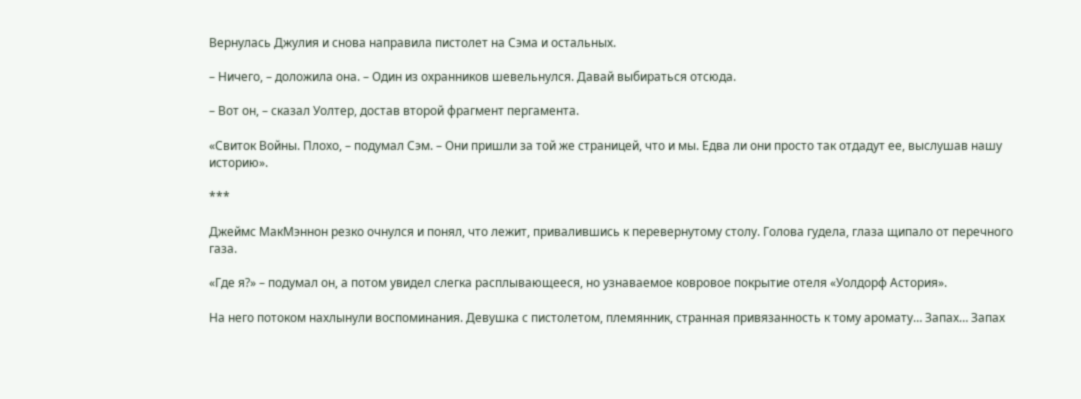Вернулась Джулия и снова направила пистолет на Сэма и остальных.

– Ничего, – доложила она. – Один из охранников шевельнулся. Давай выбираться отсюда.

– Вот он, – сказал Уолтер, достав второй фрагмент пергамента.

«Свиток Войны. Плохо, – подумал Сэм. – Они пришли за той же страницей, что и мы. Едва ли они просто так отдадут ее, выслушав нашу историю».

***

Джеймс МакМэннон резко очнулся и понял, что лежит, привалившись к перевернутому столу. Голова гудела, глаза щипало от перечного газа.

«Где я?» – подумал он, а потом увидел слегка расплывающееся, но узнаваемое ковровое покрытие отеля «Уолдорф Астория».

На него потоком нахлынули воспоминания. Девушка с пистолетом, племянник, странная привязанность к тому аромату… Запах… Запах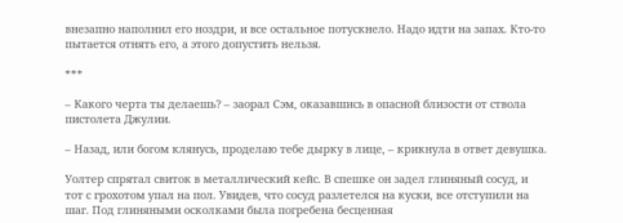внезапно наполнил его ноздри, и все остальное потускнело. Надо идти на запах. Кто-то пытается отнять его, а этого допустить нельзя.

***

– Какого черта ты делаешь? – заорал Сэм, оказавшись в опасной близости от ствола пистолета Джулии.

– Назад, или богом клянусь, проделаю тебе дырку в лице, – крикнула в ответ девушка.

Уолтер спрятал свиток в металлический кейс. В спешке он задел глиняный сосуд, и тот с грохотом упал на пол. Увидев, что сосуд разлетелся на куски, все отступили на шаг. Под глиняными осколками была погребена бесценная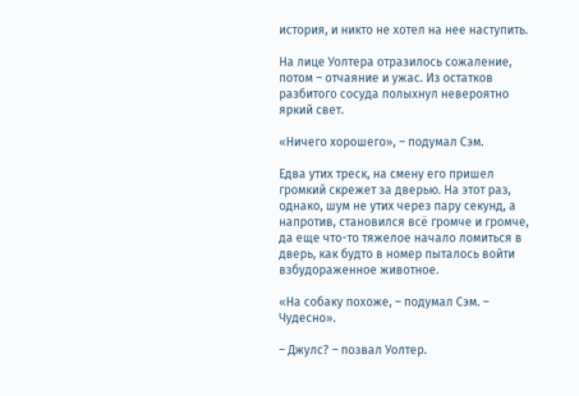история, и никто не хотел на нее наступить.

На лице Уолтера отразилось сожаление, потом – отчаяние и ужас. Из остатков разбитого сосуда полыхнул невероятно яркий свет.

«Ничего хорошего», – подумал Сэм.

Едва утих треск, на смену его пришел громкий скрежет за дверью. На этот раз, однако, шум не утих через пару секунд, а напротив, становился всё громче и громче, да еще что-то тяжелое начало ломиться в дверь, как будто в номер пыталось войти взбудораженное животное.

«На собаку похоже, – подумал Сэм. – Чудесно».

– Джулс? – позвал Уолтер.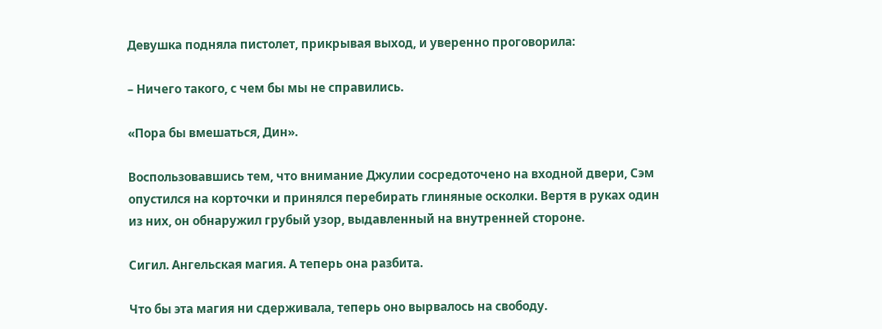Девушка подняла пистолет, прикрывая выход, и уверенно проговорила:

– Ничего такого, с чем бы мы не справились.

«Пора бы вмешаться, Дин».

Воспользовавшись тем, что внимание Джулии сосредоточено на входной двери, Сэм опустился на корточки и принялся перебирать глиняные осколки. Вертя в руках один из них, он обнаружил грубый узор, выдавленный на внутренней стороне.

Сигил. Ангельская магия. А теперь она разбита.

Что бы эта магия ни сдерживала, теперь оно вырвалось на свободу.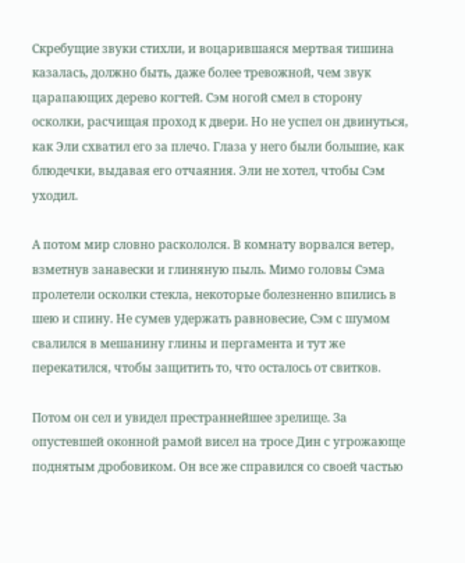Скребущие звуки стихли, и воцарившаяся мертвая тишина казалась, должно быть, даже более тревожной, чем звук царапающих дерево когтей. Сэм ногой смел в сторону осколки, расчищая проход к двери. Но не успел он двинуться, как Эли схватил его за плечо. Глаза у него были большие, как блюдечки, выдавая его отчаяния. Эли не хотел, чтобы Сэм уходил.

А потом мир словно раскололся. В комнату ворвался ветер, взметнув занавески и глиняную пыль. Мимо головы Сэма пролетели осколки стекла, некоторые болезненно впились в шею и спину. Не сумев удержать равновесие, Сэм с шумом свалился в мешанину глины и пергамента и тут же перекатился, чтобы защитить то, что осталось от свитков.

Потом он сел и увидел престраннейшее зрелище. За опустевшей оконной рамой висел на тросе Дин с угрожающе поднятым дробовиком. Он все же справился со своей частью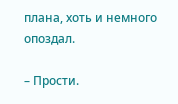плана, хоть и немного опоздал.

– Прости.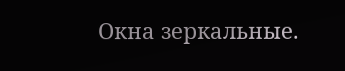Окна зеркальные.